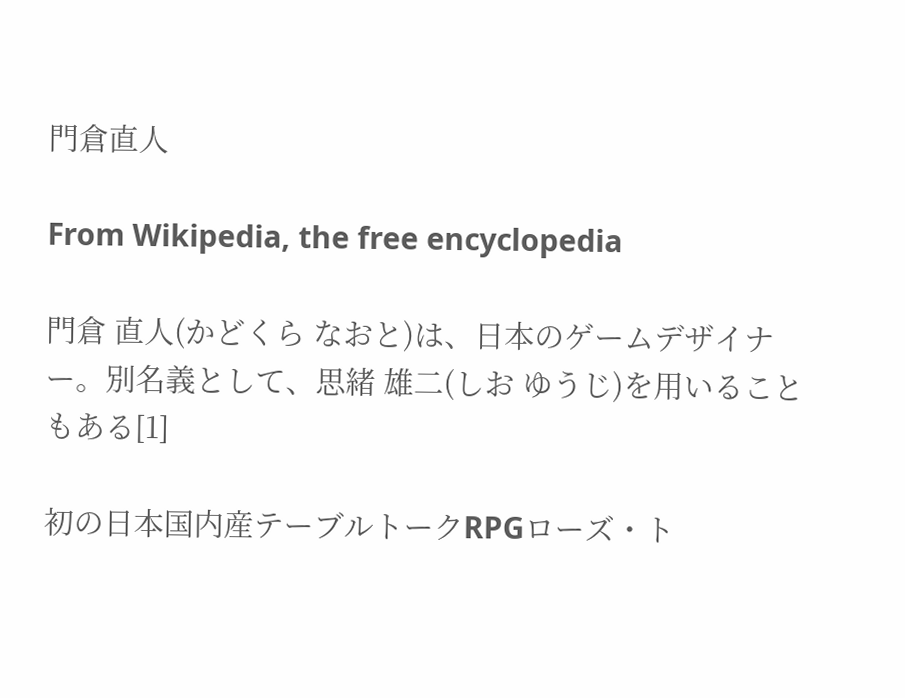門倉直人

From Wikipedia, the free encyclopedia

門倉 直人(かどくら なおと)は、日本のゲームデザイナー。別名義として、思緒 雄二(しお ゆうじ)を用いることもある[1]

初の日本国内産テーブルトークRPGローズ・ト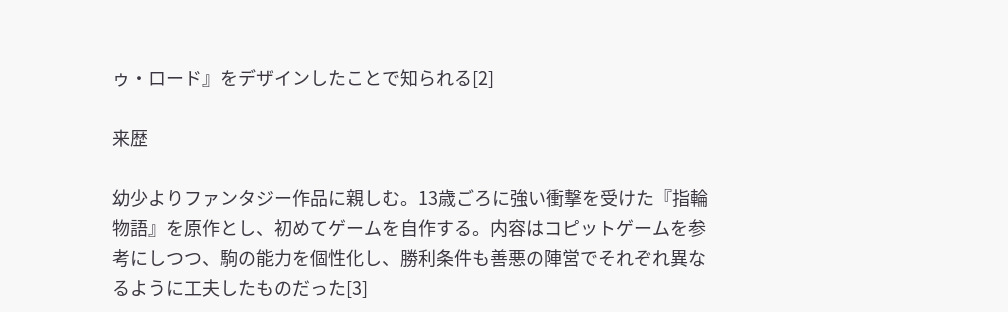ゥ・ロード』をデザインしたことで知られる[2]

来歴

幼少よりファンタジー作品に親しむ。13歳ごろに強い衝撃を受けた『指輪物語』を原作とし、初めてゲームを自作する。内容はコピットゲームを参考にしつつ、駒の能力を個性化し、勝利条件も善悪の陣営でそれぞれ異なるように工夫したものだった[3]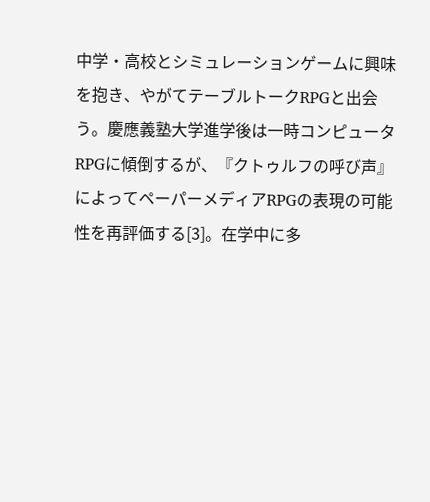中学・高校とシミュレーションゲームに興味を抱き、やがてテーブルトークRPGと出会う。慶應義塾大学進学後は一時コンピュータRPGに傾倒するが、『クトゥルフの呼び声』によってペーパーメディアRPGの表現の可能性を再評価する[3]。在学中に多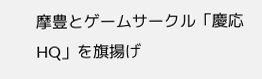摩豊とゲームサークル「慶応HQ」を旗揚げ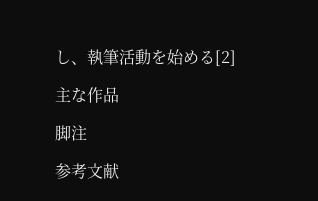し、執筆活動を始める[2]

主な作品

脚注

参考文献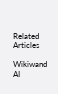Related Articles

Wikiwand AI